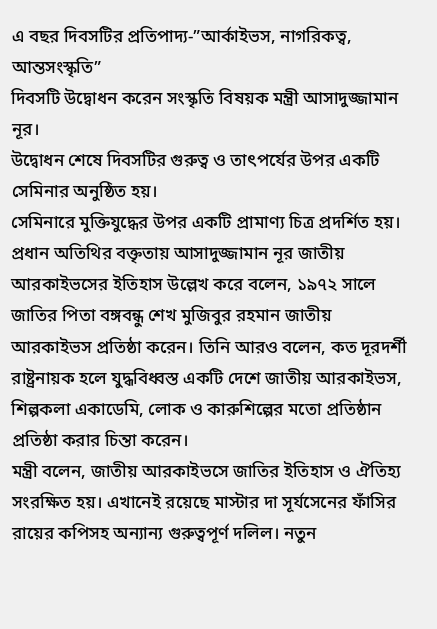এ বছর দিবসটির প্রতিপাদ্য-”আর্কাইভস, নাগরিকত্ব, আন্তসংস্কৃতি”
দিবসটি উদ্বোধন করেন সংস্কৃতি বিষয়ক মন্ত্রী আসাদুজ্জামান নূর।
উদ্বোধন শেষে দিবসটির গুরুত্ব ও তাৎপর্যের উপর একটি সেমিনার অনুষ্ঠিত হয়।
সেমিনারে মুক্তিযুদ্ধের উপর একটি প্রামাণ্য চিত্র প্রদর্শিত হয়। প্রধান অতিথির বক্তৃতায় আসাদুজ্জামান নূর জাতীয় আরকাইভসের ইতিহাস উল্লেখ করে বলেন, ১৯৭২ সালে জাতির পিতা বঙ্গবন্ধু শেখ মুজিবুর রহমান জাতীয় আরকাইভস প্রতিষ্ঠা করেন। তিনি আরও বলেন, কত দূরদর্শী রাষ্ট্রনায়ক হলে যুদ্ধবিধ্বস্ত একটি দেশে জাতীয় আরকাইভস, শিল্পকলা একাডেমি, লোক ও কারুশিল্পের মতো প্রতিষ্ঠান প্রতিষ্ঠা করার চিন্তা করেন।
মন্ত্রী বলেন, জাতীয় আরকাইভসে জাতির ইতিহাস ও ঐতিহ্য সংরক্ষিত হয়। এখানেই রয়েছে মাস্টার দা সূর্যসেনের ফাঁসির রায়ের কপিসহ অন্যান্য গুরুত্বপূর্ণ দলিল। নতুন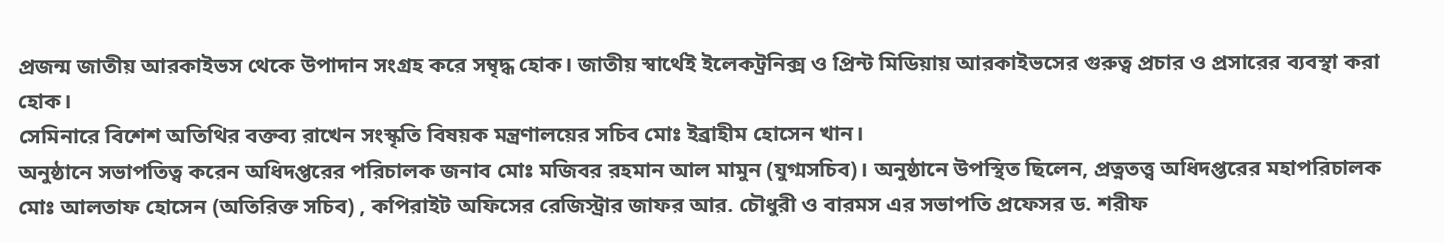প্রজন্ম জাতীয় আরকাইভস থেকে উপাদান সংগ্রহ করে সম্বৃদ্ধ হোক। জাতীয় স্বার্থেই ইলেকট্রনিক্স ও প্রিন্ট মিডিয়ায় আরকাইভসের গুরুত্ব প্রচার ও প্রসারের ব্যবস্থা করা হোক।
সেমিনারে বিশেশ অতিথির বক্তব্য রাখেন সংস্কৃতি বিষয়ক মন্ত্রণালয়ের সচিব মোঃ ইব্রাহীম হোসেন খান।
অনুষ্ঠানে সভাপতিত্ব করেন অধিদপ্তরের পরিচালক জনাব মোঃ মজিবর রহমান আল মামুন (যুগ্মসচিব)। অনুষ্ঠানে উপস্থিত ছিলেন, প্রত্নতত্ত্ব অধিদপ্তরের মহাপরিচালক মোঃ আলতাফ হোসেন (অতিরিক্ত সচিব) , কপিরাইট অফিসের রেজিস্ট্রার জাফর আর. চৌধুরী ও বারমস এর সভাপতি প্রফেসর ড. শরীফ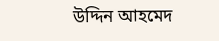উদ্দিন আহমেদ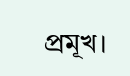প্রমূখ।